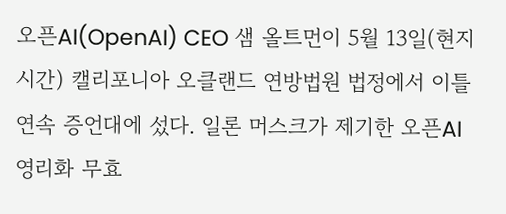오픈AI(OpenAI) CEO 샘 올트먼이 5월 13일(현지 시간) 캘리포니아 오클랜드 연방법원 법정에서 이틀 연속 증언대에 섰다. 일론 머스크가 제기한 오픈AI 영리화 무효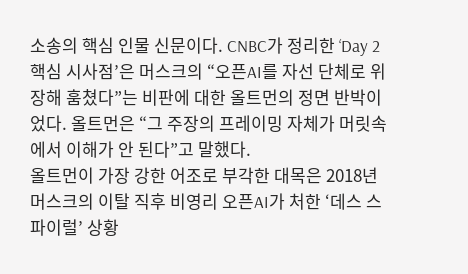소송의 핵심 인물 신문이다. CNBC가 정리한 ‘Day 2 핵심 시사점’은 머스크의 “오픈AI를 자선 단체로 위장해 훔쳤다”는 비판에 대한 올트먼의 정면 반박이었다. 올트먼은 “그 주장의 프레이밍 자체가 머릿속에서 이해가 안 된다”고 말했다.
올트먼이 가장 강한 어조로 부각한 대목은 2018년 머스크의 이탈 직후 비영리 오픈AI가 처한 ‘데스 스파이럴’ 상황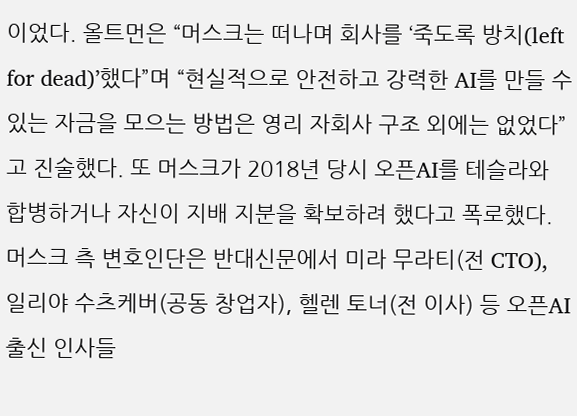이었다. 올트먼은 “머스크는 떠나며 회사를 ‘죽도록 방치(left for dead)’했다”며 “현실적으로 안전하고 강력한 AI를 만들 수 있는 자금을 모으는 방법은 영리 자회사 구조 외에는 없었다”고 진술했다. 또 머스크가 2018년 당시 오픈AI를 테슬라와 합병하거나 자신이 지배 지분을 확보하려 했다고 폭로했다.
머스크 측 변호인단은 반대신문에서 미라 무라티(전 CTO), 일리야 수츠케버(공동 창업자), 헬렌 토너(전 이사) 등 오픈AI 출신 인사들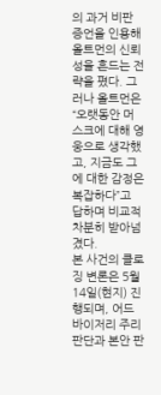의 과거 비판 증언을 인용해 올트먼의 신뢰성을 흔드는 전략을 폈다. 그러나 올트먼은 “오랫동안 머스크에 대해 영웅으로 생각했고, 지금도 그에 대한 감정은 복잡하다”고 답하며 비교적 차분히 받아넘겼다.
본 사건의 클로징 변론은 5월 14일(현지) 진행되며, 어드바이저리 주리 판단과 본안 판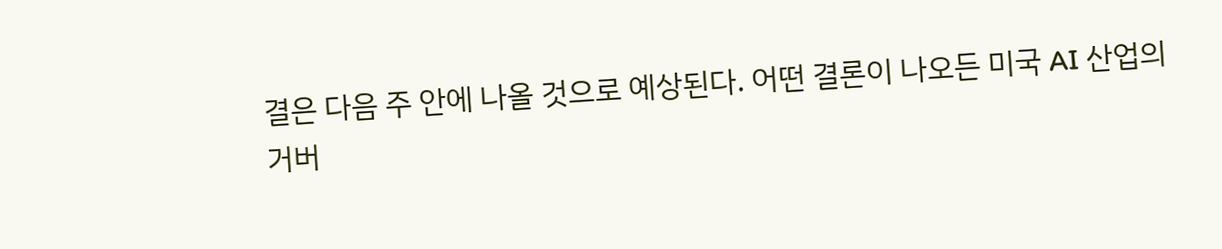결은 다음 주 안에 나올 것으로 예상된다. 어떤 결론이 나오든 미국 AI 산업의 거버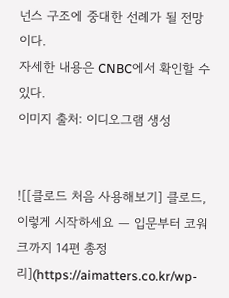넌스 구조에 중대한 선례가 될 전망이다.
자세한 내용은 CNBC에서 확인할 수 있다.
이미지 출처: 이디오그램 생성


![[클로드 처음 사용해보기] 클로드, 이렇게 시작하세요 — 입문부터 코워크까지 14편 총정리](https://aimatters.co.kr/wp-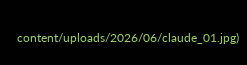content/uploads/2026/06/claude_01.jpg)